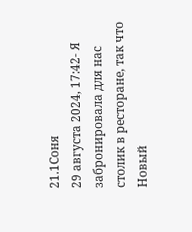21.1Соня
29 августа 2024, 17:42- Я забронировала для нас столик в ресторане, так что Новый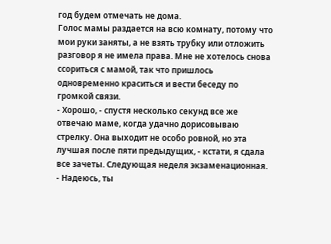год будем отмечать не дома.
Голос мамы раздается на всю комнату, потому что мои руки заняты, а не взять трубку или отложить разговор я не имела права. Мне не хотелось снова ссориться с мамой, так что пришлось одновременно краситься и вести беседу по громкой связи.
- Хорошо, - спустя несколько секунд все же отвечаю маме, когда удачно дорисовываю стрелку. Она выходит не особо ровной, но эта лучшая после пяти предыдущих, - кстати, я сдала все зачеты. Следующая неделя экзаменационная.
- Надеюсь, ты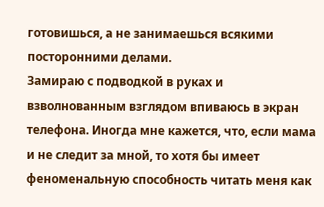готовишься, а не занимаешься всякими посторонними делами.
Замираю с подводкой в руках и взволнованным взглядом впиваюсь в экран телефона. Иногда мне кажется, что, если мама и не следит за мной, то хотя бы имеет феноменальную способность читать меня как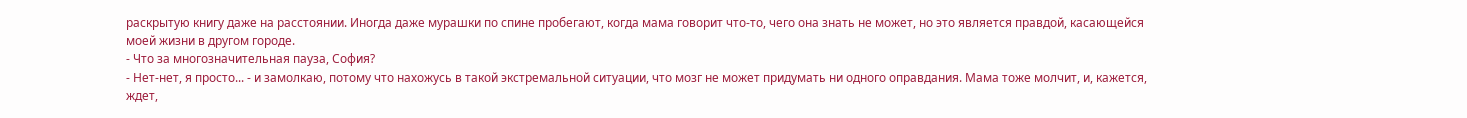раскрытую книгу даже на расстоянии. Иногда даже мурашки по спине пробегают, когда мама говорит что-то, чего она знать не может, но это является правдой, касающейся моей жизни в другом городе.
- Что за многозначительная пауза, София?
- Нет-нет, я просто... - и замолкаю, потому что нахожусь в такой экстремальной ситуации, что мозг не может придумать ни одного оправдания. Мама тоже молчит, и, кажется, ждет,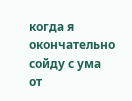когда я окончательно сойду с ума от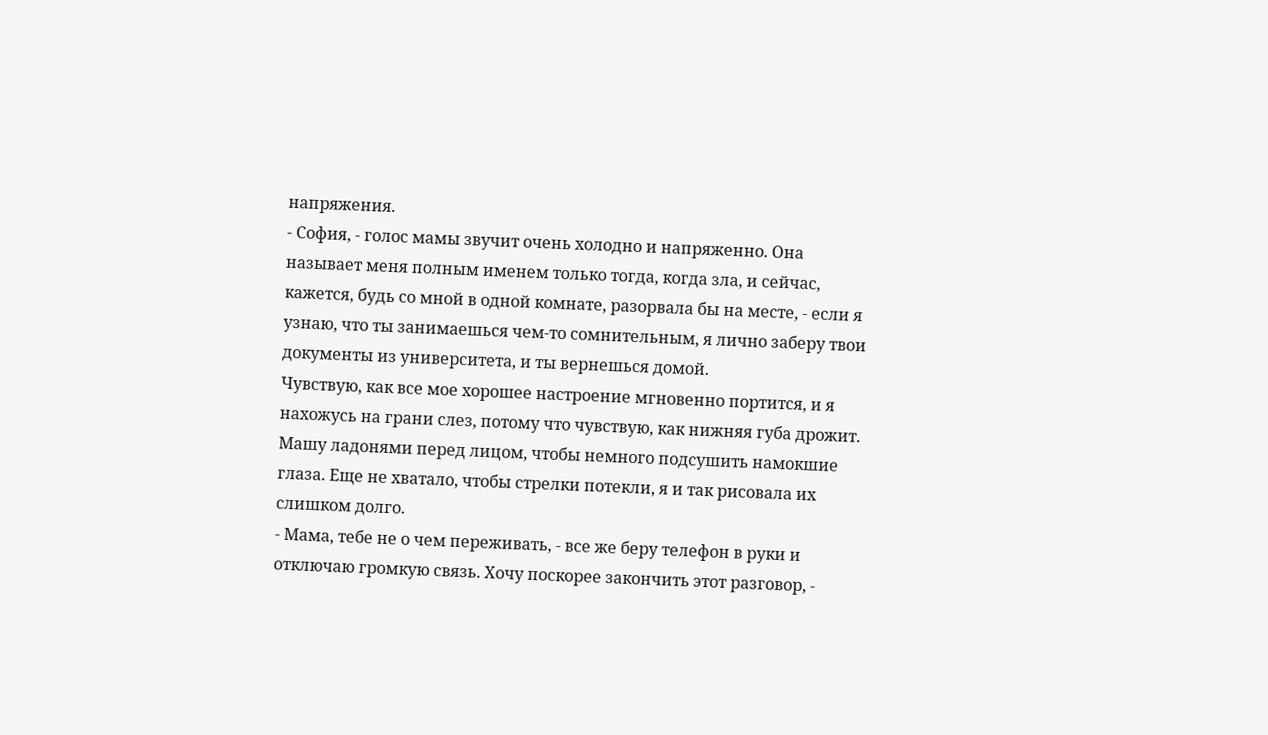напряжения.
- София, - голос мамы звучит очень холодно и напряженно. Она называет меня полным именем только тогда, когда зла, и сейчас, кажется, будь со мной в одной комнате, разорвала бы на месте, - если я узнаю, что ты занимаешься чем-то сомнительным, я лично заберу твои документы из университета, и ты вернешься домой.
Чувствую, как все мое хорошее настроение мгновенно портится, и я нахожусь на грани слез, потому что чувствую, как нижняя губа дрожит. Машу ладонями перед лицом, чтобы немного подсушить намокшие глаза. Еще не хватало, чтобы стрелки потекли, я и так рисовала их слишком долго.
- Мама, тебе не о чем переживать, - все же беру телефон в руки и отключаю громкую связь. Хочу поскорее закончить этот разговор, -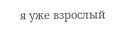я уже взрослый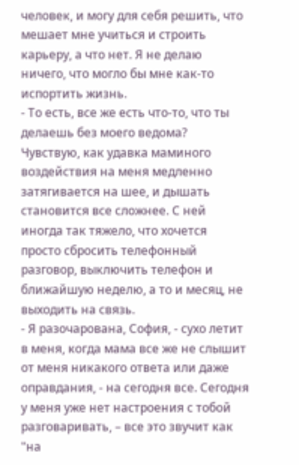человек, и могу для себя решить, что мешает мне учиться и строить карьеру, а что нет. Я не делаю ничего, что могло бы мне как-то испортить жизнь.
- То есть, все же есть что-то, что ты делаешь без моего ведома?
Чувствую, как удавка маминого воздействия на меня медленно затягивается на шее, и дышать становится все сложнее. С ней иногда так тяжело, что хочется просто сбросить телефонный разговор, выключить телефон и ближайшую неделю, а то и месяц, не выходить на связь.
- Я разочарована, София, - сухо летит в меня, когда мама все же не слышит от меня никакого ответа или даже оправдания, - на сегодня все. Сегодня у меня уже нет настроения с тобой разговаривать, – все это звучит как "на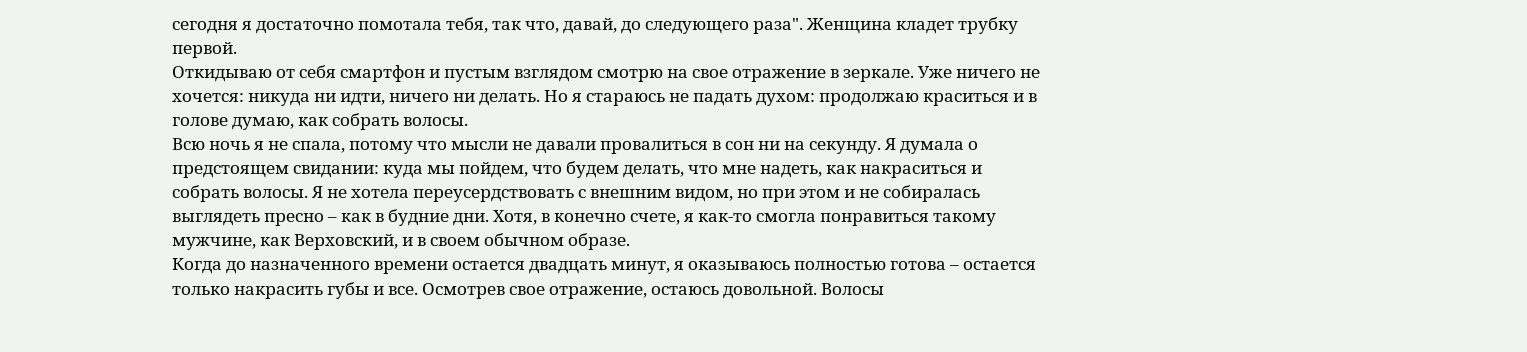сегодня я достаточно помотала тебя, так что, давай, до следующего раза". Женщина кладет трубку первой.
Откидываю от себя смартфон и пустым взглядом смотрю на свое отражение в зеркале. Уже ничего не хочется: никуда ни идти, ничего ни делать. Но я стараюсь не падать духом: продолжаю краситься и в голове думаю, как собрать волосы.
Всю ночь я не спала, потому что мысли не давали провалиться в сон ни на секунду. Я думала о предстоящем свидании: куда мы пойдем, что будем делать, что мне надеть, как накраситься и собрать волосы. Я не хотела переусердствовать с внешним видом, но при этом и не собиралась выглядеть пресно – как в будние дни. Хотя, в конечно счете, я как-то смогла понравиться такому мужчине, как Верховский, и в своем обычном образе.
Когда до назначенного времени остается двадцать минут, я оказываюсь полностью готова – остается только накрасить губы и все. Осмотрев свое отражение, остаюсь довольной. Волосы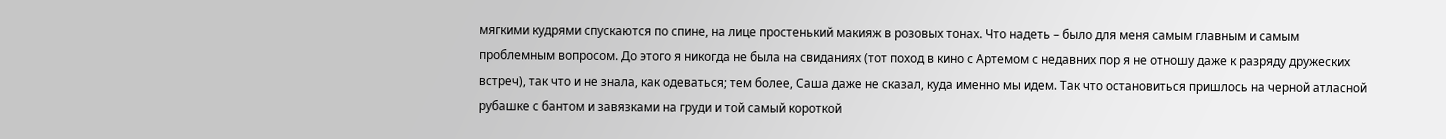мягкими кудрями спускаются по спине, на лице простенький макияж в розовых тонах. Что надеть – было для меня самым главным и самым проблемным вопросом. До этого я никогда не была на свиданиях (тот поход в кино с Артемом с недавних пор я не отношу даже к разряду дружеских встреч), так что и не знала, как одеваться; тем более, Саша даже не сказал, куда именно мы идем. Так что остановиться пришлось на черной атласной рубашке с бантом и завязками на груди и той самый короткой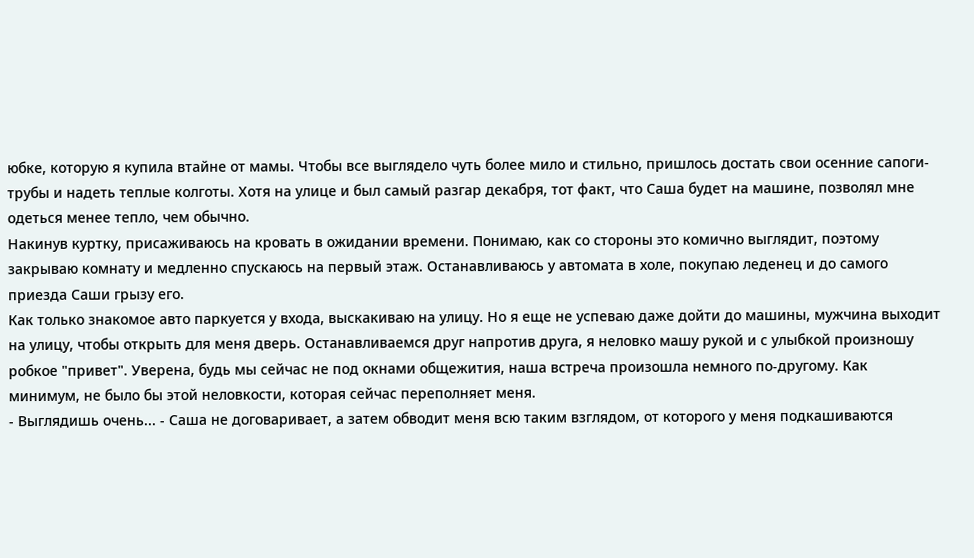юбке, которую я купила втайне от мамы. Чтобы все выглядело чуть более мило и стильно, пришлось достать свои осенние сапоги-трубы и надеть теплые колготы. Хотя на улице и был самый разгар декабря, тот факт, что Саша будет на машине, позволял мне одеться менее тепло, чем обычно.
Накинув куртку, присаживаюсь на кровать в ожидании времени. Понимаю, как со стороны это комично выглядит, поэтому закрываю комнату и медленно спускаюсь на первый этаж. Останавливаюсь у автомата в холе, покупаю леденец и до самого приезда Саши грызу его.
Как только знакомое авто паркуется у входа, выскакиваю на улицу. Но я еще не успеваю даже дойти до машины, мужчина выходит на улицу, чтобы открыть для меня дверь. Останавливаемся друг напротив друга, я неловко машу рукой и с улыбкой произношу робкое "привет". Уверена, будь мы сейчас не под окнами общежития, наша встреча произошла немного по-другому. Как минимум, не было бы этой неловкости, которая сейчас переполняет меня.
- Выглядишь очень... - Саша не договаривает, а затем обводит меня всю таким взглядом, от которого у меня подкашиваются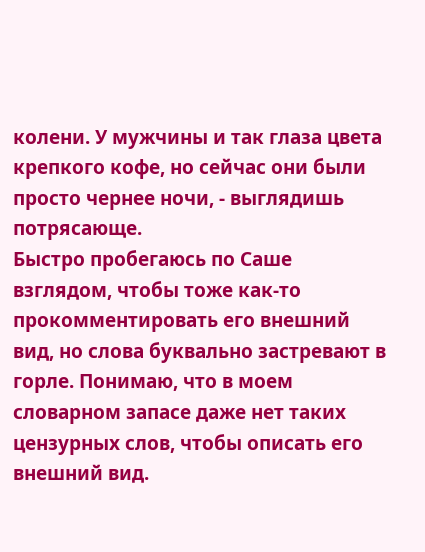колени. У мужчины и так глаза цвета крепкого кофе, но сейчас они были просто чернее ночи, - выглядишь потрясающе.
Быстро пробегаюсь по Саше взглядом, чтобы тоже как-то прокомментировать его внешний вид, но слова буквально застревают в горле. Понимаю, что в моем словарном запасе даже нет таких цензурных слов, чтобы описать его внешний вид.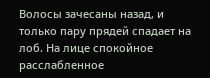Волосы зачесаны назад, и только пару прядей спадает на лоб. На лице спокойное расслабленное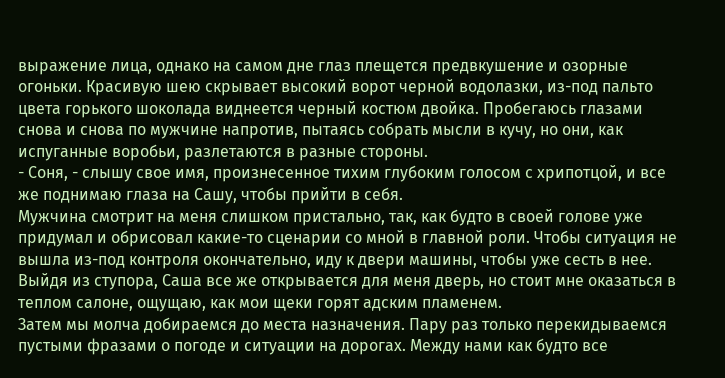выражение лица, однако на самом дне глаз плещется предвкушение и озорные огоньки. Красивую шею скрывает высокий ворот черной водолазки, из-под пальто цвета горького шоколада виднеется черный костюм двойка. Пробегаюсь глазами снова и снова по мужчине напротив, пытаясь собрать мысли в кучу, но они, как испуганные воробьи, разлетаются в разные стороны.
- Соня, - слышу свое имя, произнесенное тихим глубоким голосом с хрипотцой, и все же поднимаю глаза на Сашу, чтобы прийти в себя.
Мужчина смотрит на меня слишком пристально, так, как будто в своей голове уже придумал и обрисовал какие-то сценарии со мной в главной роли. Чтобы ситуация не вышла из-под контроля окончательно, иду к двери машины, чтобы уже сесть в нее. Выйдя из ступора, Саша все же открывается для меня дверь, но стоит мне оказаться в теплом салоне, ощущаю, как мои щеки горят адским пламенем.
Затем мы молча добираемся до места назначения. Пару раз только перекидываемся пустыми фразами о погоде и ситуации на дорогах. Между нами как будто все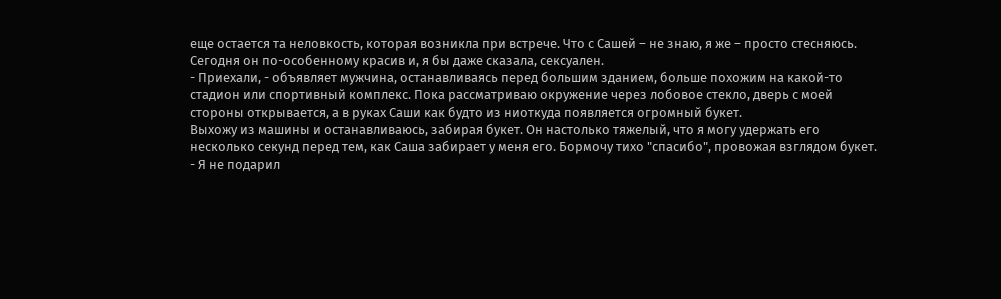еще остается та неловкость, которая возникла при встрече. Что с Сашей – не знаю, я же – просто стесняюсь. Сегодня он по-особенному красив и, я бы даже сказала, сексуален.
- Приехали, - объявляет мужчина, останавливаясь перед большим зданием, больше похожим на какой-то стадион или спортивный комплекс. Пока рассматриваю окружение через лобовое стекло, дверь с моей стороны открывается, а в руках Саши как будто из ниоткуда появляется огромный букет.
Выхожу из машины и останавливаюсь, забирая букет. Он настолько тяжелый, что я могу удержать его несколько секунд перед тем, как Саша забирает у меня его. Бормочу тихо "спасибо", провожая взглядом букет.
- Я не подарил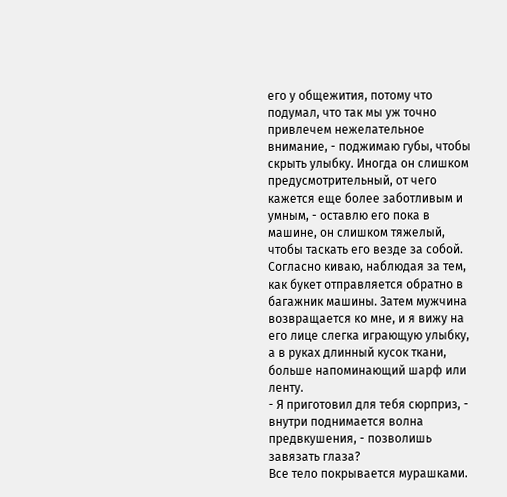его у общежития, потому что подумал, что так мы уж точно привлечем нежелательное внимание, - поджимаю губы, чтобы скрыть улыбку. Иногда он слишком предусмотрительный, от чего кажется еще более заботливым и умным, - оставлю его пока в машине, он слишком тяжелый, чтобы таскать его везде за собой.
Согласно киваю, наблюдая за тем, как букет отправляется обратно в багажник машины. Затем мужчина возвращается ко мне, и я вижу на его лице слегка играющую улыбку, а в руках длинный кусок ткани, больше напоминающий шарф или ленту.
- Я приготовил для тебя сюрприз, - внутри поднимается волна предвкушения, - позволишь завязать глаза?
Все тело покрывается мурашками.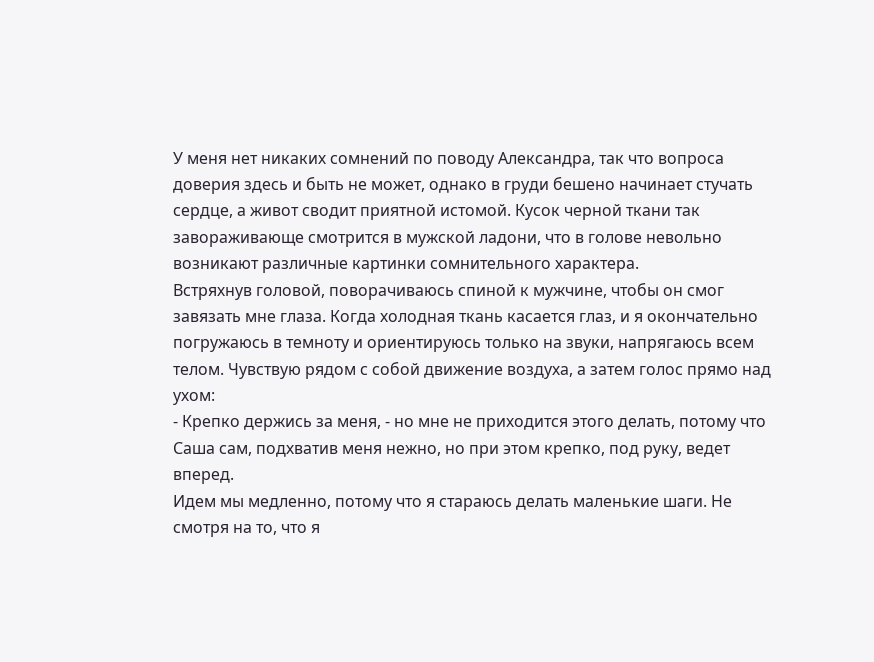У меня нет никаких сомнений по поводу Александра, так что вопроса доверия здесь и быть не может, однако в груди бешено начинает стучать сердце, а живот сводит приятной истомой. Кусок черной ткани так завораживающе смотрится в мужской ладони, что в голове невольно возникают различные картинки сомнительного характера.
Встряхнув головой, поворачиваюсь спиной к мужчине, чтобы он смог завязать мне глаза. Когда холодная ткань касается глаз, и я окончательно погружаюсь в темноту и ориентируюсь только на звуки, напрягаюсь всем телом. Чувствую рядом с собой движение воздуха, а затем голос прямо над ухом:
- Крепко держись за меня, - но мне не приходится этого делать, потому что Саша сам, подхватив меня нежно, но при этом крепко, под руку, ведет вперед.
Идем мы медленно, потому что я стараюсь делать маленькие шаги. Не смотря на то, что я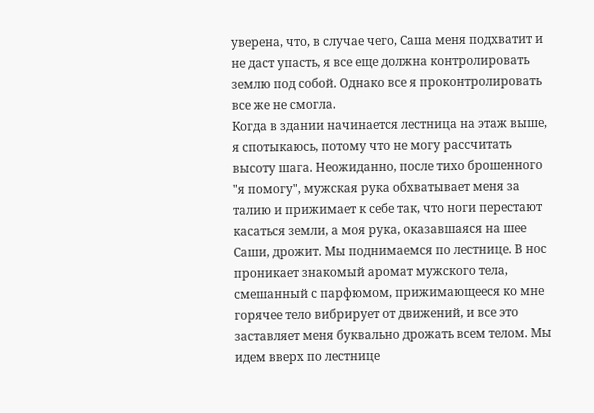уверена, что, в случае чего, Саша меня подхватит и не даст упасть, я все еще должна контролировать землю под собой. Однако все я проконтролировать все же не смогла.
Когда в здании начинается лестница на этаж выше, я спотыкаюсь, потому что не могу рассчитать высоту шага. Неожиданно, после тихо брошенного "я помогу", мужская рука обхватывает меня за талию и прижимает к себе так, что ноги перестают касаться земли, а моя рука, оказавшаяся на шее Саши, дрожит. Мы поднимаемся по лестнице. В нос проникает знакомый аромат мужского тела, смешанный с парфюмом, прижимающееся ко мне горячее тело вибрирует от движений, и все это заставляет меня буквально дрожать всем телом. Мы идем вверх по лестнице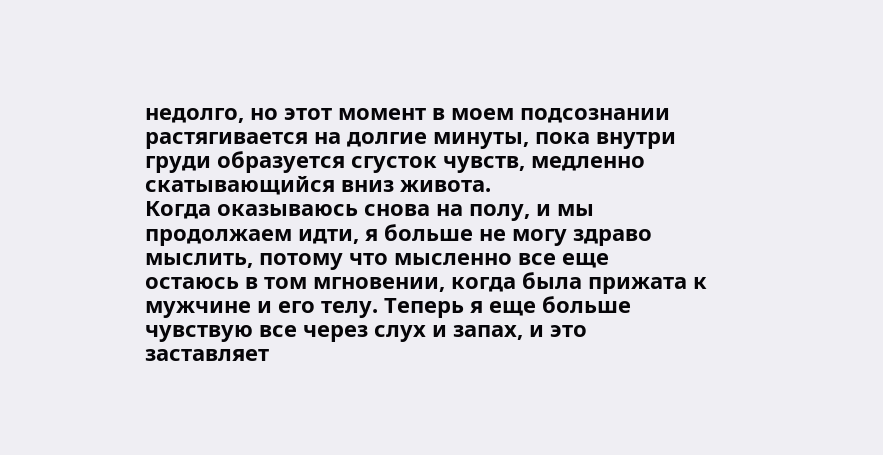недолго, но этот момент в моем подсознании растягивается на долгие минуты, пока внутри груди образуется сгусток чувств, медленно скатывающийся вниз живота.
Когда оказываюсь снова на полу, и мы продолжаем идти, я больше не могу здраво мыслить, потому что мысленно все еще остаюсь в том мгновении, когда была прижата к мужчине и его телу. Теперь я еще больше чувствую все через слух и запах, и это заставляет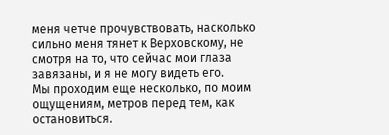меня четче прочувствовать, насколько сильно меня тянет к Верховскому, не смотря на то, что сейчас мои глаза завязаны, и я не могу видеть его.
Мы проходим еще несколько, по моим ощущениям, метров перед тем, как остановиться.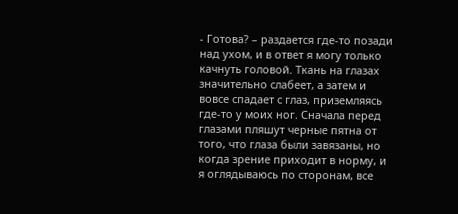- Готова? – раздается где-то позади над ухом, и в ответ я могу только качнуть головой. Ткань на глазах значительно слабеет, а затем и вовсе спадает с глаз, приземляясь где-то у моих ног. Сначала перед глазами пляшут черные пятна от того, что глаза были завязаны, но когда зрение приходит в норму, и я оглядываюсь по сторонам, все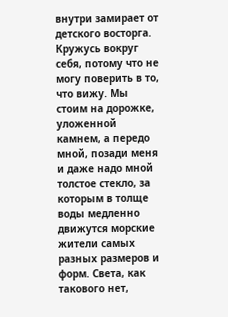внутри замирает от детского восторга.
Кружусь вокруг себя, потому что не могу поверить в то, что вижу. Мы стоим на дорожке, уложенной камнем, а передо мной, позади меня и даже надо мной толстое стекло, за которым в толще воды медленно движутся морские жители самых разных размеров и форм. Света, как такового нет,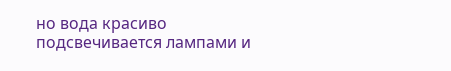но вода красиво подсвечивается лампами и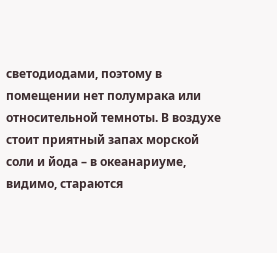светодиодами, поэтому в помещении нет полумрака или относительной темноты. В воздухе стоит приятный запах морской соли и йода – в океанариуме, видимо, стараются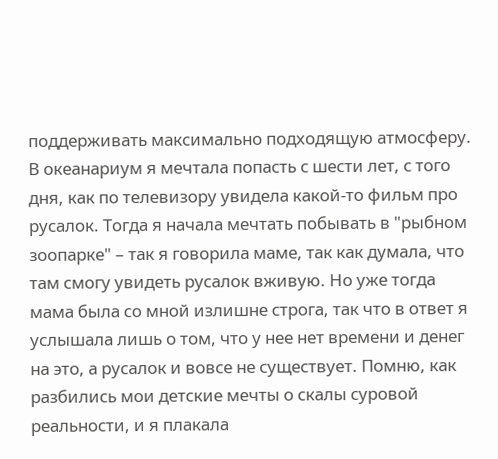поддерживать максимально подходящую атмосферу.
В океанариум я мечтала попасть с шести лет, с того дня, как по телевизору увидела какой-то фильм про русалок. Тогда я начала мечтать побывать в "рыбном зоопарке" – так я говорила маме, так как думала, что там смогу увидеть русалок вживую. Но уже тогда мама была со мной излишне строга, так что в ответ я услышала лишь о том, что у нее нет времени и денег на это, а русалок и вовсе не существует. Помню, как разбились мои детские мечты о скалы суровой реальности, и я плакала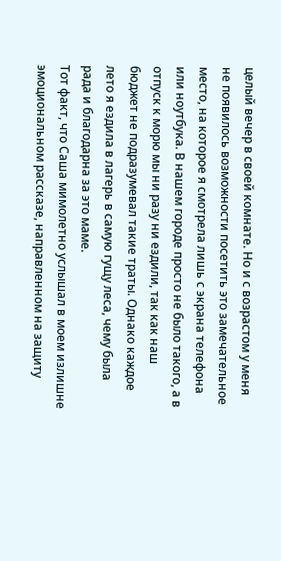целый вечер в своей комнате. Но и с возрастом у меня не появилось возможности посетить это замечательное место, на которое я смотрела лишь с экрана телефона или ноутбука. В нашем городе просто не было такого, а в отпуск к морю мы ни разу ни ездили, так как наш бюджет не подразумевал такие траты. Однако каждое лето я ездила в лагерь в самую гущу леса, чему была рада и благодарна за это маме.
Тот факт, что Саша мимолетно услышал в моем излишне эмоциональном рассказе, направленном на защиту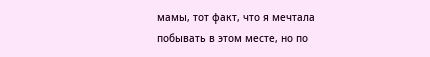мамы, тот факт, что я мечтала побывать в этом месте, но по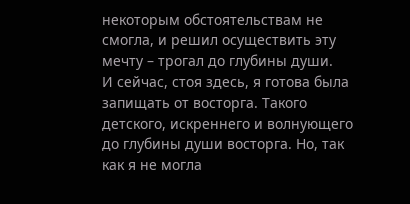некоторым обстоятельствам не смогла, и решил осуществить эту мечту – трогал до глубины души.
И сейчас, стоя здесь, я готова была запищать от восторга. Такого детского, искреннего и волнующего до глубины души восторга. Но, так как я не могла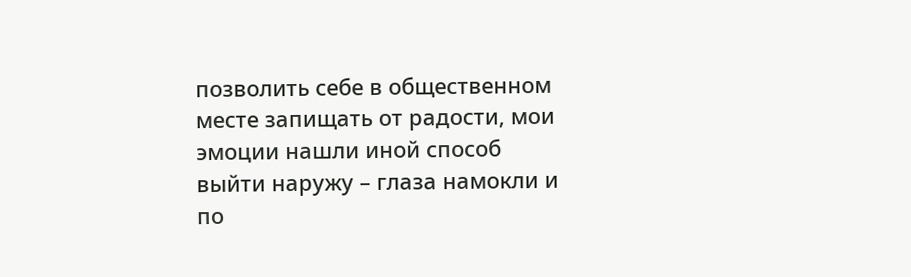позволить себе в общественном месте запищать от радости, мои эмоции нашли иной способ выйти наружу – глаза намокли и по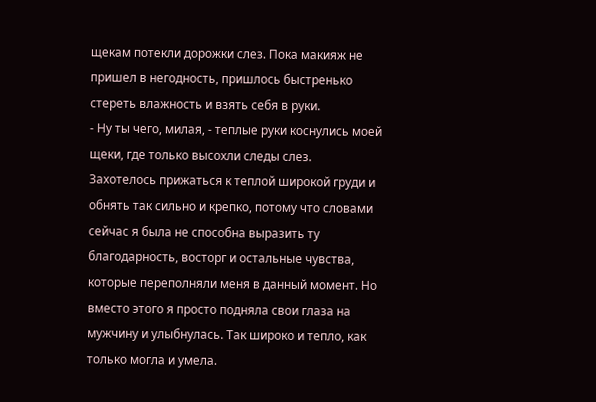щекам потекли дорожки слез. Пока макияж не пришел в негодность, пришлось быстренько стереть влажность и взять себя в руки.
- Ну ты чего, милая, - теплые руки коснулись моей щеки, где только высохли следы слез.
Захотелось прижаться к теплой широкой груди и обнять так сильно и крепко, потому что словами сейчас я была не способна выразить ту благодарность, восторг и остальные чувства, которые переполняли меня в данный момент. Но вместо этого я просто подняла свои глаза на мужчину и улыбнулась. Так широко и тепло, как только могла и умела.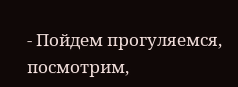- Пойдем прогуляемся, посмотрим,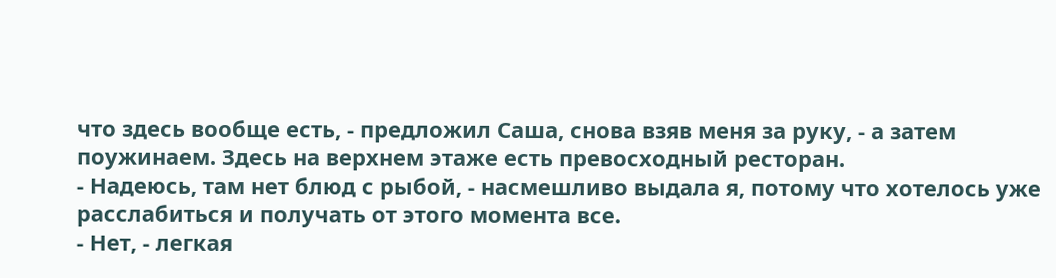что здесь вообще есть, - предложил Саша, снова взяв меня за руку, - а затем поужинаем. Здесь на верхнем этаже есть превосходный ресторан.
- Надеюсь, там нет блюд с рыбой, - насмешливо выдала я, потому что хотелось уже расслабиться и получать от этого момента все.
- Нет, - легкая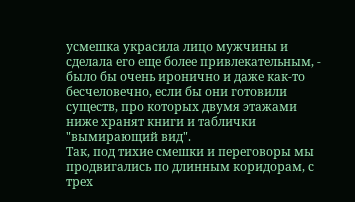усмешка украсила лицо мужчины и сделала его еще более привлекательным, - было бы очень иронично и даже как-то бесчеловечно, если бы они готовили существ, про которых двумя этажами ниже хранят книги и таблички "вымирающий вид".
Так, под тихие смешки и переговоры мы продвигались по длинным коридорам, с трех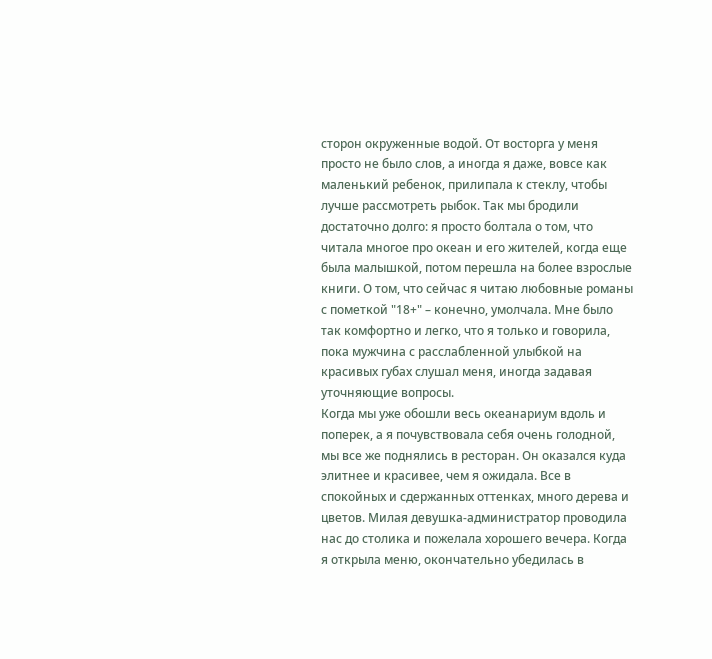сторон окруженные водой. От восторга у меня просто не было слов, а иногда я даже, вовсе как маленький ребенок, прилипала к стеклу, чтобы лучше рассмотреть рыбок. Так мы бродили достаточно долго: я просто болтала о том, что читала многое про океан и его жителей, когда еще была малышкой, потом перешла на более взрослые книги. О том, что сейчас я читаю любовные романы с пометкой "18+" – конечно, умолчала. Мне было так комфортно и легко, что я только и говорила, пока мужчина с расслабленной улыбкой на красивых губах слушал меня, иногда задавая уточняющие вопросы.
Когда мы уже обошли весь океанариум вдоль и поперек, а я почувствовала себя очень голодной, мы все же поднялись в ресторан. Он оказался куда элитнее и красивее, чем я ожидала. Все в спокойных и сдержанных оттенках, много дерева и цветов. Милая девушка-администратор проводила нас до столика и пожелала хорошего вечера. Когда я открыла меню, окончательно убедилась в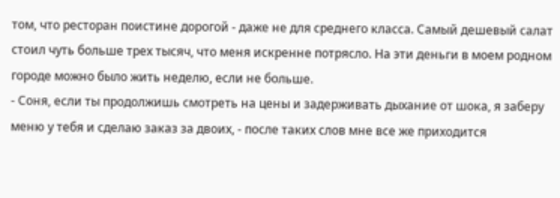том, что ресторан поистине дорогой - даже не для среднего класса. Самый дешевый салат стоил чуть больше трех тысяч, что меня искренне потрясло. На эти деньги в моем родном городе можно было жить неделю, если не больше.
- Соня, если ты продолжишь смотреть на цены и задерживать дыхание от шока, я заберу меню у тебя и сделаю заказ за двоих, - после таких слов мне все же приходится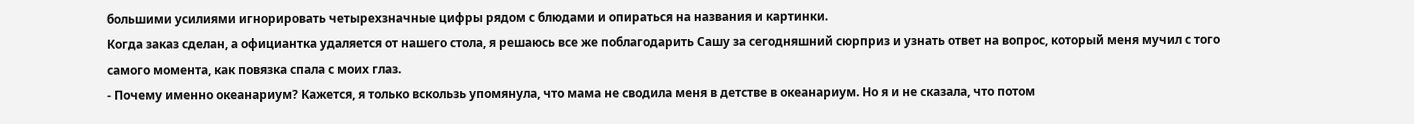большими усилиями игнорировать четырехзначные цифры рядом с блюдами и опираться на названия и картинки.
Когда заказ сделан, а официантка удаляется от нашего стола, я решаюсь все же поблагодарить Сашу за сегодняшний сюрприз и узнать ответ на вопрос, который меня мучил с того самого момента, как повязка спала с моих глаз.
- Почему именно океанариум? Кажется, я только вскользь упомянула, что мама не сводила меня в детстве в океанариум. Но я и не сказала, что потом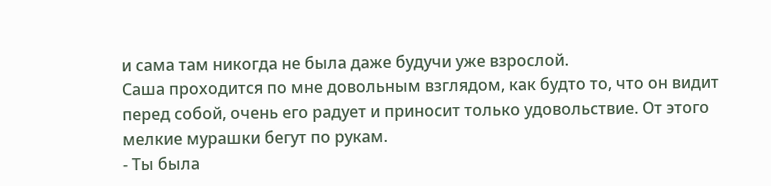и сама там никогда не была даже будучи уже взрослой.
Саша проходится по мне довольным взглядом, как будто то, что он видит перед собой, очень его радует и приносит только удовольствие. От этого мелкие мурашки бегут по рукам.
- Ты была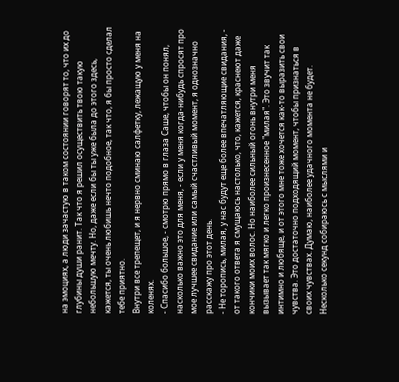на эмоциях, а люди зачастую в таком состоянии говорят то, что их до глубины души ранит. Так что я решил осуществить твою такую небольшую мечту. Но, даже если бы ты уже была до этого здесь, кажется, ты очень любишь нечто подобное, так что, я бы просто сделал тебе приятно.
Внутри все трепещет, и я нервно сминаю салфетку, лежащую у меня на коленях.
- Спасибо большое, - смотрю прямо в глаза Саше, чтобы он понял, насколько важно это для меня, - если у меня когда-нибудь спросят про мое лучшее свидание или самый счастливый момент, я однозначно расскажу про этот день.
- Не торопись, милая, у нас будут еще более впечатляющие свидания, - от такого ответа я смущаюсь настолько, что, кажется, краснеют даже кончики моих волос. Но наиболее сильный огонь внутри меня вызывает так мягко и легко произнесенное "милая". Это звучит так интимно и любяще, и от этого мне тоже хочется как-то выразить свои чувства. Это достаточно подходящий момент, чтобы признаться в своих чувствах. Думаю, наиболее удачного момента не будет.
Несколько секунд собираюсь с мыслями и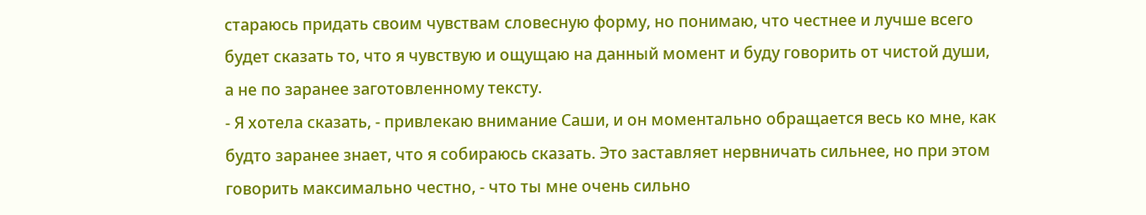стараюсь придать своим чувствам словесную форму, но понимаю, что честнее и лучше всего будет сказать то, что я чувствую и ощущаю на данный момент и буду говорить от чистой души, а не по заранее заготовленному тексту.
- Я хотела сказать, - привлекаю внимание Саши, и он моментально обращается весь ко мне, как будто заранее знает, что я собираюсь сказать. Это заставляет нервничать сильнее, но при этом говорить максимально честно, - что ты мне очень сильно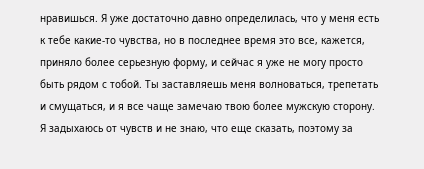нравишься. Я уже достаточно давно определилась, что у меня есть к тебе какие-то чувства, но в последнее время это все, кажется, приняло более серьезную форму, и сейчас я уже не могу просто быть рядом с тобой. Ты заставляешь меня волноваться, трепетать и смущаться, и я все чаще замечаю твою более мужскую сторону.
Я задыхаюсь от чувств и не знаю, что еще сказать, поэтому за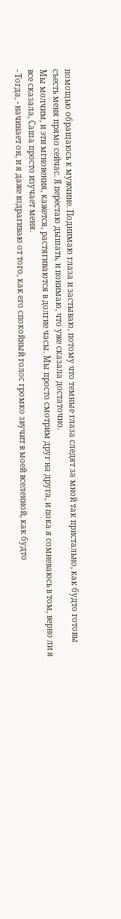помощью обращаюсь к мужчине. Поднимаю глаза и застываю, потому что темные глаза следят за мной так пристально, как будто готовы съесть меня прямо сейчас. Я перестаю дышать, и понимаю, что уже сказала достаточно.
Мы молчим, и эти мгновения, кажется, растягиваются в долгие часы. Мы просто смотрим друг на друга, и пока я сомневаюсь в том, верно ли я все сказала, Саша просто изучает меня.
- Тогда, - начинает он, и я даже вздрагиваю от того, как его спокойный голос громко звучит в моей вселенной, как будто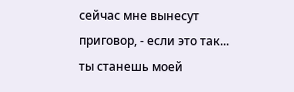сейчас мне вынесут приговор, - если это так... ты станешь моей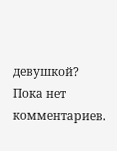девушкой?
Пока нет комментариев.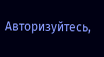Авторизуйтесь,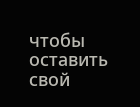чтобы оставить свой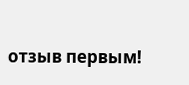отзыв первым!